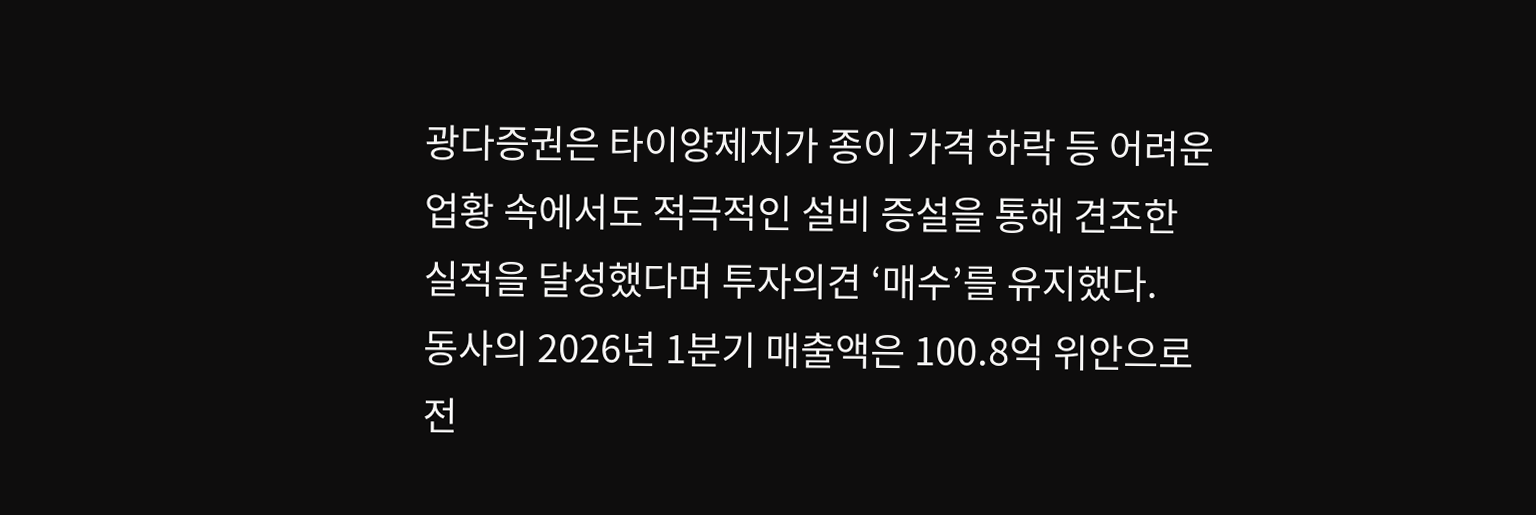광다증권은 타이양제지가 종이 가격 하락 등 어려운 업황 속에서도 적극적인 설비 증설을 통해 견조한 실적을 달성했다며 투자의견 ‘매수’를 유지했다.
동사의 2026년 1분기 매출액은 100.8억 위안으로 전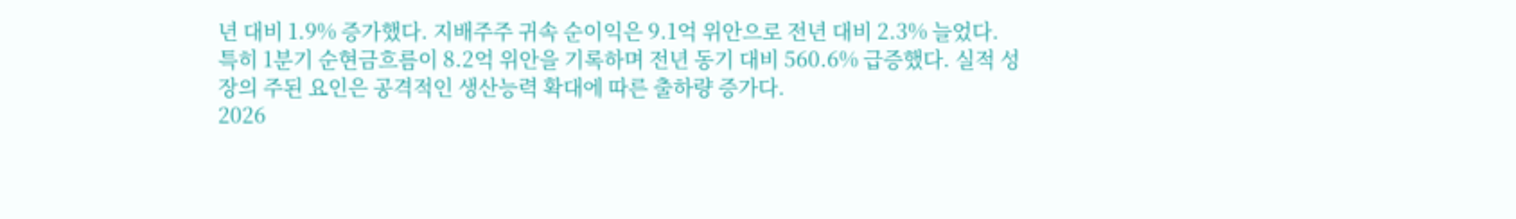년 대비 1.9% 증가했다. 지배주주 귀속 순이익은 9.1억 위안으로 전년 대비 2.3% 늘었다.
특히 1분기 순현금흐름이 8.2억 위안을 기록하며 전년 동기 대비 560.6% 급증했다. 실적 성장의 주된 요인은 공격적인 생산능력 확대에 따른 출하량 증가다.
2026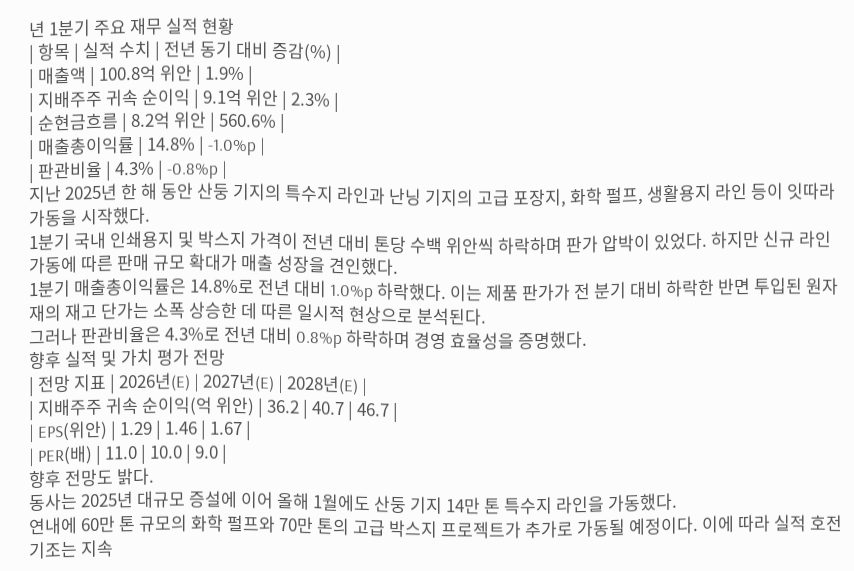년 1분기 주요 재무 실적 현황
| 항목 | 실적 수치 | 전년 동기 대비 증감(%) |
| 매출액 | 100.8억 위안 | 1.9% |
| 지배주주 귀속 순이익 | 9.1억 위안 | 2.3% |
| 순현금흐름 | 8.2억 위안 | 560.6% |
| 매출총이익률 | 14.8% | -1.0%p |
| 판관비율 | 4.3% | -0.8%p |
지난 2025년 한 해 동안 산둥 기지의 특수지 라인과 난닝 기지의 고급 포장지, 화학 펄프, 생활용지 라인 등이 잇따라 가동을 시작했다.
1분기 국내 인쇄용지 및 박스지 가격이 전년 대비 톤당 수백 위안씩 하락하며 판가 압박이 있었다. 하지만 신규 라인 가동에 따른 판매 규모 확대가 매출 성장을 견인했다.
1분기 매출총이익률은 14.8%로 전년 대비 1.0%p 하락했다. 이는 제품 판가가 전 분기 대비 하락한 반면 투입된 원자재의 재고 단가는 소폭 상승한 데 따른 일시적 현상으로 분석된다.
그러나 판관비율은 4.3%로 전년 대비 0.8%p 하락하며 경영 효율성을 증명했다.
향후 실적 및 가치 평가 전망
| 전망 지표 | 2026년(E) | 2027년(E) | 2028년(E) |
| 지배주주 귀속 순이익(억 위안) | 36.2 | 40.7 | 46.7 |
| EPS(위안) | 1.29 | 1.46 | 1.67 |
| PER(배) | 11.0 | 10.0 | 9.0 |
향후 전망도 밝다.
동사는 2025년 대규모 증설에 이어 올해 1월에도 산둥 기지 14만 톤 특수지 라인을 가동했다.
연내에 60만 톤 규모의 화학 펄프와 70만 톤의 고급 박스지 프로젝트가 추가로 가동될 예정이다. 이에 따라 실적 호전 기조는 지속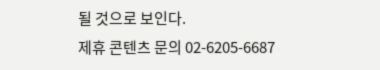될 것으로 보인다.
제휴 콘텐츠 문의 02-6205-6687